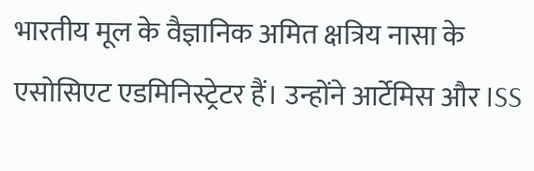भारतीय मूल के वैज्ञानिक अमित क्षत्रिय नासा के एसोसिएट एडमिनिस्ट्रेटर हैं। उन्होंने आर्टेमिस और ISS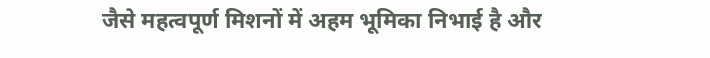जैसे महत्वपूर्ण मिशनों में अहम भूमिका निभाई है और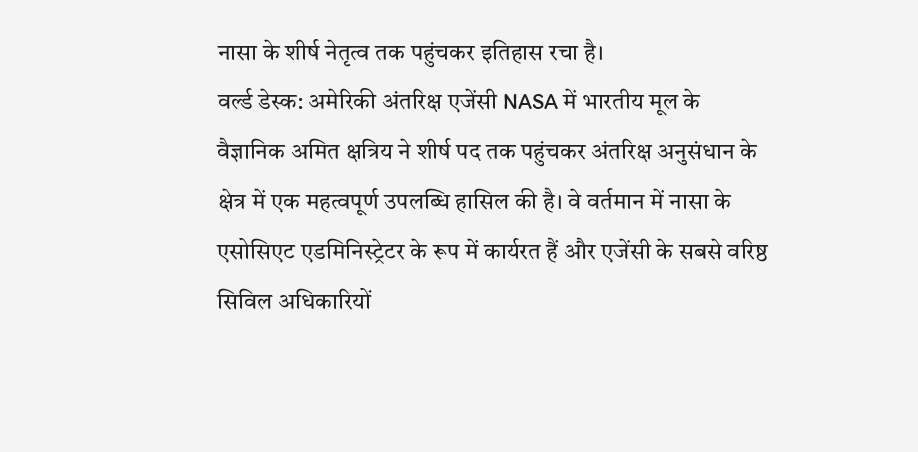नासा के शीर्ष नेतृत्व तक पहुंचकर इतिहास रचा है।
वर्ल्ड डेस्क: अमेरिकी अंतरिक्ष एजेंसी NASA में भारतीय मूल के वैज्ञानिक अमित क्षत्रिय ने शीर्ष पद तक पहुंचकर अंतरिक्ष अनुसंधान के क्षेत्र में एक महत्वपूर्ण उपलब्धि हासिल की है। वे वर्तमान में नासा के एसोसिएट एडमिनिस्ट्रेटर के रूप में कार्यरत हैं और एजेंसी के सबसे वरिष्ठ सिविल अधिकारियों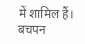में शामिल हैं।
बचपन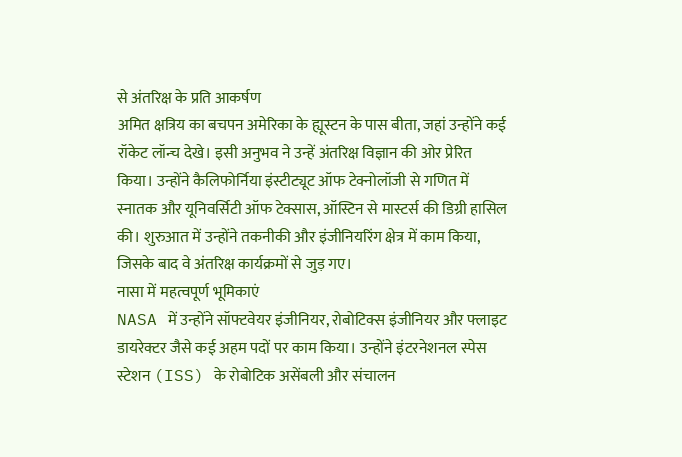से अंतरिक्ष के प्रति आकर्षण
अमित क्षत्रिय का बचपन अमेरिका के ह्यूस्टन के पास बीता, जहां उन्होंने कई रॉकेट लॉन्च देखे। इसी अनुभव ने उन्हें अंतरिक्ष विज्ञान की ओर प्रेरित किया। उन्होंने कैलिफोर्निया इंस्टीट्यूट ऑफ टेक्नोलॉजी से गणित में स्नातक और यूनिवर्सिटी ऑफ टेक्सास, ऑस्टिन से मास्टर्स की डिग्री हासिल की। शुरुआत में उन्होंने तकनीकी और इंजीनियरिंग क्षेत्र में काम किया, जिसके बाद वे अंतरिक्ष कार्यक्रमों से जुड़ गए।
नासा में महत्वपूर्ण भूमिकाएं
NASA में उन्होंने सॉफ्टवेयर इंजीनियर, रोबोटिक्स इंजीनियर और फ्लाइट डायरेक्टर जैसे कई अहम पदों पर काम किया। उन्होंने इंटरनेशनल स्पेस स्टेशन (ISS) के रोबोटिक असेंबली और संचालन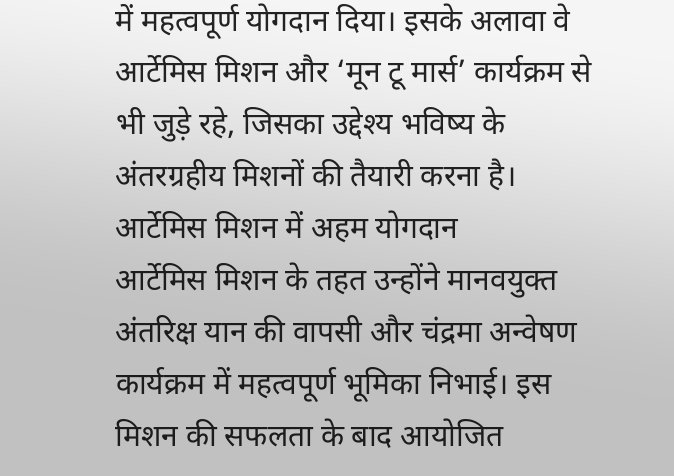में महत्वपूर्ण योगदान दिया। इसके अलावा वे आर्टेमिस मिशन और ‘मून टू मार्स’ कार्यक्रम से भी जुड़े रहे, जिसका उद्देश्य भविष्य के अंतरग्रहीय मिशनों की तैयारी करना है।
आर्टेमिस मिशन में अहम योगदान
आर्टेमिस मिशन के तहत उन्होंने मानवयुक्त अंतरिक्ष यान की वापसी और चंद्रमा अन्वेषण कार्यक्रम में महत्वपूर्ण भूमिका निभाई। इस मिशन की सफलता के बाद आयोजित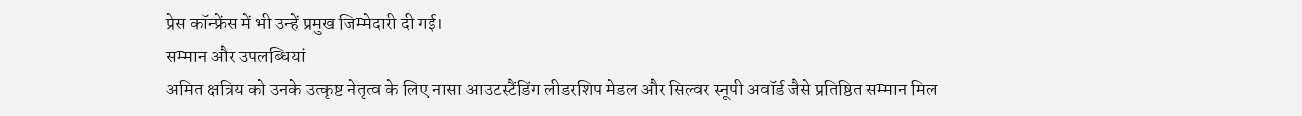प्रेस कॉन्फ्रेंस में भी उन्हें प्रमुख जिम्मेदारी दी गई।
सम्मान और उपलब्धियां
अमित क्षत्रिय को उनके उत्कृष्ट नेतृत्व के लिए नासा आउटस्टैंडिंग लीडरशिप मेडल और सिल्वर स्नूपी अवॉर्ड जैसे प्रतिष्ठित सम्मान मिल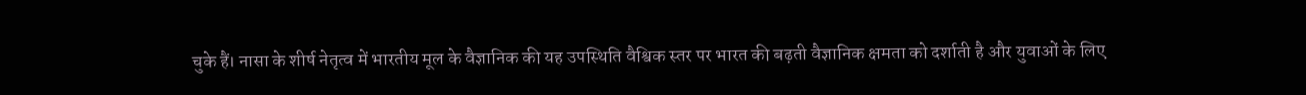चुके हैं। नासा के शीर्ष नेतृत्व में भारतीय मूल के वैज्ञानिक की यह उपस्थिति वैश्विक स्तर पर भारत की बढ़ती वैज्ञानिक क्षमता को दर्शाती है और युवाओं के लिए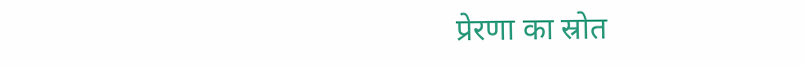प्रेरणा का स्रोत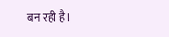बन रही है।